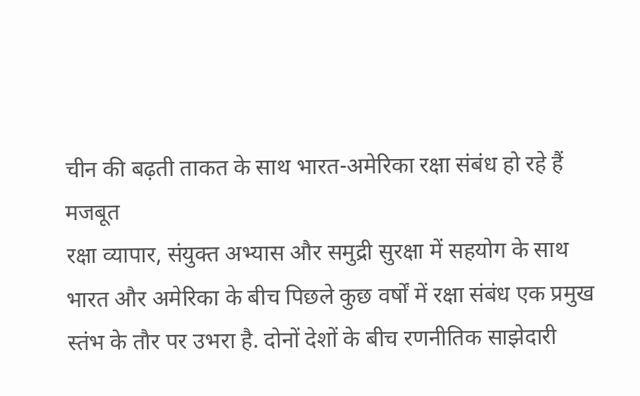चीन की बढ़ती ताकत के साथ भारत-अमेरिका रक्षा संबंध हो रहे हैं मजबूत
रक्षा व्यापार, संयुक्त अभ्यास और समुद्री सुरक्षा में सहयोग के साथ भारत और अमेरिका के बीच पिछले कुछ वर्षों में रक्षा संबंध एक प्रमुख स्तंभ के तौर पर उभरा है. दोनों देशों के बीच रणनीतिक साझेदारी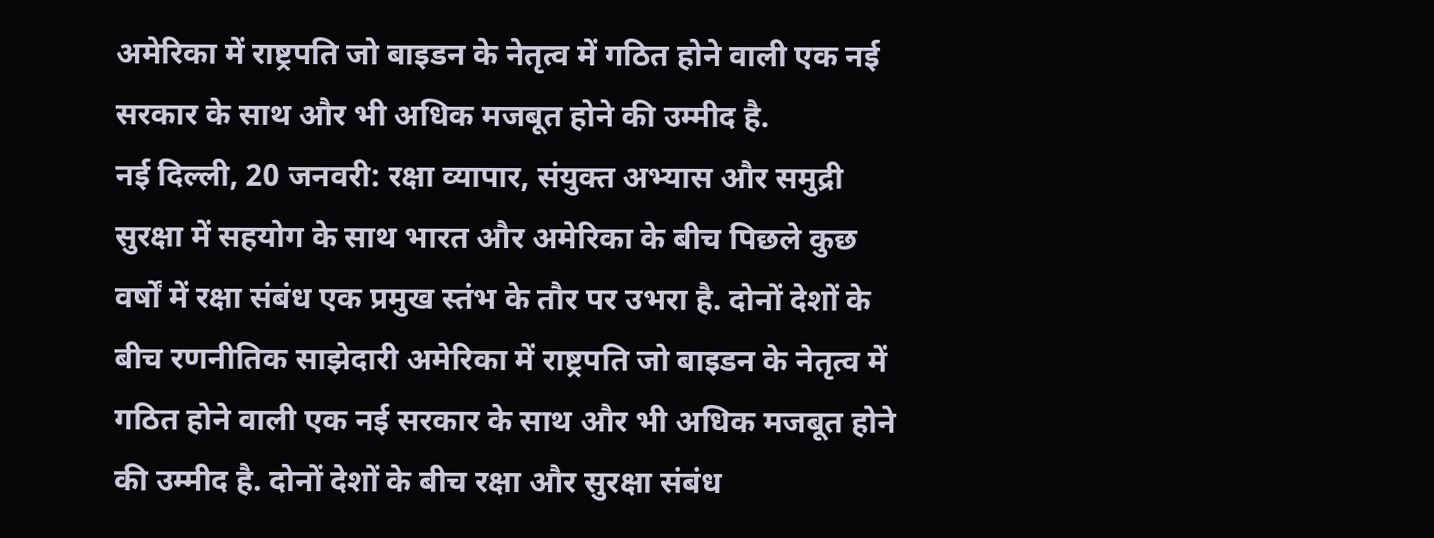अमेरिका में राष्ट्रपति जो बाइडन के नेतृत्व में गठित होने वाली एक नई सरकार के साथ और भी अधिक मजबूत होने की उम्मीद है.
नई दिल्ली, 20 जनवरी: रक्षा व्यापार, संयुक्त अभ्यास और समुद्री सुरक्षा में सहयोग के साथ भारत और अमेरिका के बीच पिछले कुछ वर्षों में रक्षा संबंध एक प्रमुख स्तंभ के तौर पर उभरा है. दोनों देशों के बीच रणनीतिक साझेदारी अमेरिका में राष्ट्रपति जो बाइडन के नेतृत्व में गठित होने वाली एक नई सरकार के साथ और भी अधिक मजबूत होने की उम्मीद है. दोनों देशों के बीच रक्षा और सुरक्षा संबंध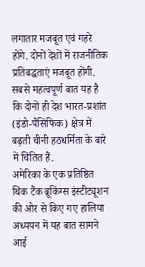लगातार मजबूत एवं गहरे होंगे. दोनों देशों में राजनीतिक प्रतिबद्धताएं मजबूत होंगी. सबसे महत्वपूर्ण बात यह है कि दोनों ही देश भारत-प्रशांत (इंडो-पैसिफिक) क्षेत्र में बढ़ती चीनी हठधर्मिता के बारे में चिंतित हैं.
अमेरिका के एक प्रतिष्ठित थिंक टैंक ब्रूकिंग्स इंस्टीट्यूशन की ओर से किए गए हालिया अध्ययन में यह बात सामने आई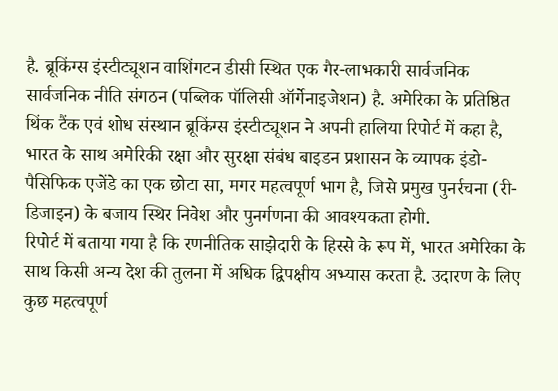है. ब्रूकिंग्स इंस्टीट्यूशन वाशिंगटन डीसी स्थित एक गैर-लाभकारी सार्वजनिक सार्वजनिक नीति संगठन (पब्लिक पॉलिसी ऑर्गेनाइजेशन) है. अमेरिका के प्रतिष्ठित थिंक टैंक एवं शोध संस्थान ब्रूकिंग्स इंस्टीट्यूशन ने अपनी हालिया रिपोर्ट में कहा है, भारत के साथ अमेरिकी रक्षा और सुरक्षा संबंध बाइडन प्रशासन के व्यापक इंडो-पैसिफिक एजेंडे का एक छोटा सा, मगर महत्वपूर्ण भाग है, जिसे प्रमुख पुनर्रचना (री-डिजाइन) के बजाय स्थिर निवेश और पुनर्गणना की आवश्यकता होगी.
रिपोर्ट में बताया गया है कि रणनीतिक साझेदारी के हिस्से के रूप में, भारत अमेरिका के साथ किसी अन्य देश की तुलना में अधिक द्विपक्षीय अभ्यास करता है. उदारण के लिए कुछ महत्वपूर्ण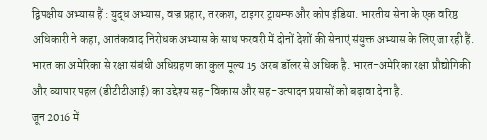द्विपक्षीय अभ्यास हैं : युद्ध अभ्यास, वज्र प्रहार, तरकश, टाइगर ट्रायम्फ और कोप इंडिया. भारतीय सेना के एक वरिष्ठ अधिकारी ने कहा, आतंकवाद निरोधक अभ्यास के साथ फरवरी में दोनों देशों की सेनाएं संयुक्त अभ्यास के लिए जा रही हैं. भारत का अमेरिका से रक्षा संबंधी अधिग्रहण का कुल मूल्य 15 अरब डॉलर से अधिक है. भारत-अमेरिका रक्षा प्रौद्योगिकी और व्यापार पहल (डीटीटीआई) का उद्देश्य सह-विकास और सह-उत्पादन प्रयासों को बढ़ावा देना है.
जून 2016 में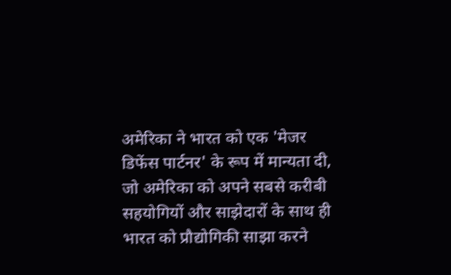अमेरिका ने भारत को एक 'मेजर डिफेंस पार्टनर' के रूप में मान्यता दी, जो अमेरिका को अपने सबसे करीबी सहयोगियों और साझेदारों के साथ ही भारत को प्रौद्योगिकी साझा करने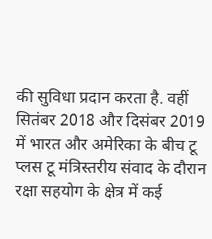की सुविधा प्रदान करता है. वहीं सितंबर 2018 और दिसंबर 2019 में भारत और अमेरिका के बीच टू प्लस टू मंत्रिस्तरीय संवाद के दौरान रक्षा सहयोग के क्षेत्र में कई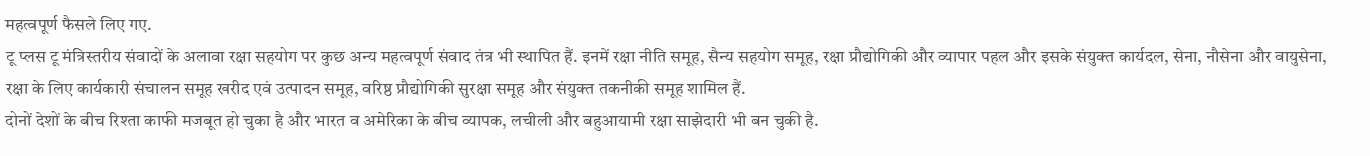महत्वपूर्ण फैसले लिए गए.
टू प्लस टू मंत्रिस्तरीय संवादों के अलावा रक्षा सहयोग पर कुछ अन्य महत्वपूर्ण संवाद तंत्र भी स्थापित हैं. इनमें रक्षा नीति समूह, सैन्य सहयोग समूह, रक्षा प्रौद्योगिकी और व्यापार पहल और इसके संयुक्त कार्यदल, सेना, नौसेना और वायुसेना, रक्षा के लिए कार्यकारी संचालन समूह खरीद एवं उत्पादन समूह, वरिष्ठ प्रौद्योगिकी सुरक्षा समूह और संयुक्त तकनीकी समूह शामिल हैं.
दोनों देशों के बीच रिश्ता काफी मजबूत हो चुका है और भारत व अमेरिका के बीच व्यापक, लचीली और बहुआयामी रक्षा साझेदारी भी बन चुकी है.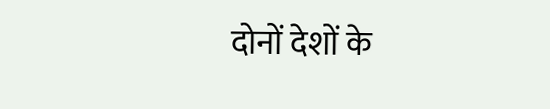दोनों देशों के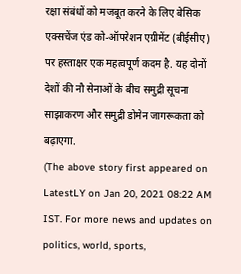रक्षा संबंधों को मजबूत करने के लिए बेसिक एक्सचेंज एंड को-ऑपरेशन एग्रीमेंट (बीईसीए) पर हस्ताक्षर एक महत्वपूर्ण कदम है. यह दोनों देशों की नौ सेनाओं के बीच समुद्री सूचना साझाकरण और समुद्री डोमेन जागरूकता को बढ़ाएगा.
(The above story first appeared on LatestLY on Jan 20, 2021 08:22 AM IST. For more news and updates on politics, world, sports,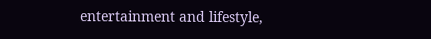entertainment and lifestyle,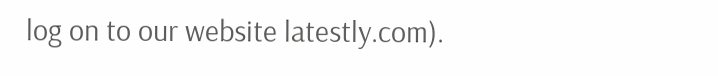log on to our website latestly.com).